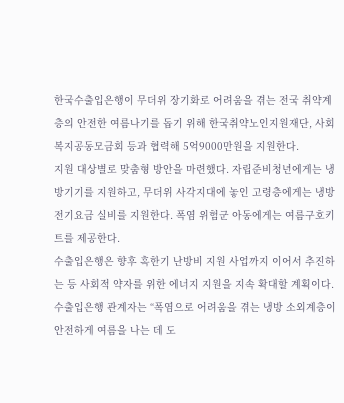한국수출입은행이 무더위 장기화로 어려움을 겪는 전국 취약계층의 안전한 여름나기를 돕기 위해 한국취약노인지원재단, 사회복지공동모금회 등과 협력해 5억9000만원을 지원한다.
지원 대상별로 맞춤형 방안을 마련했다. 자립준비청년에게는 냉방기기를 지원하고, 무더위 사각지대에 놓인 고령층에게는 냉방 전기요금 실비를 지원한다. 폭염 위험군 아동에게는 여름구호키트를 제공한다.
수출입은행은 향후 혹한기 난방비 지원 사업까지 이어서 추진하는 등 사회적 약자를 위한 에너지 지원을 지속 확대할 계획이다.
수출입은행 관계자는 “폭염으로 어려움을 겪는 냉방 소외계층이 안전하게 여름을 나는 데 도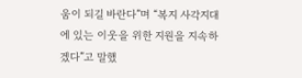움이 되길 바란다”며 “복지 사각지대에 있는 이웃을 위한 지원을 지속하겠다”고 말했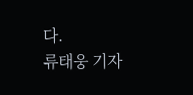다.
류태웅 기자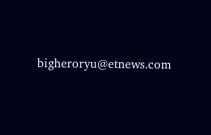bigheroryu@etnews.com